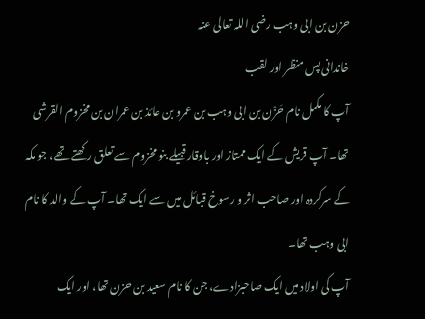حزن بن ابی وہب رضی اللہ تعالی عنہ
خاندانی پس منظر اور لقب
آپ کا مکمل نام حَزْن بن ابی وہب بن عمرو بن عائذ بن عمران بن مخزوم القرشی تھا۔ آپ قریش کے ایک ممتاز اور باوقار قبیلے بنو مخزوم سے تعلق رکھتے تھے، جو مکہ کے سرکردہ اور صاحب اثر و رسوخ قبائل میں سے ایک تھا۔ آپ کے والد کا نام ابی وہب تھا۔
آپ کی اولاد میں ایک صاحبزادے، جن کا نام سعید بن حزن تھا، اور ایک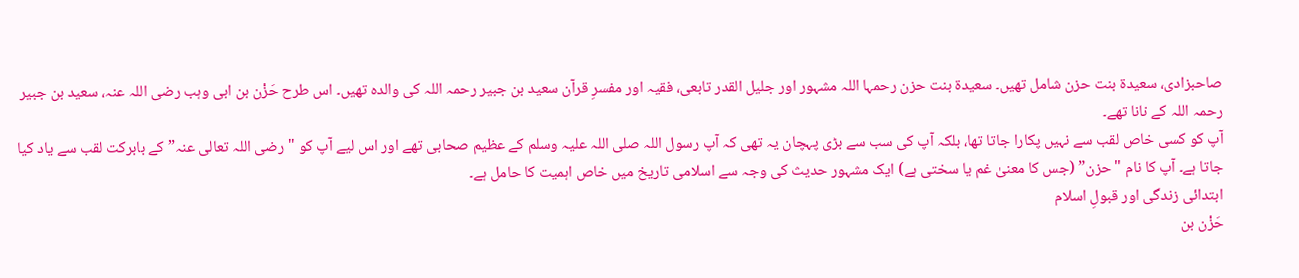صاحبزادی، سعیدۃ بنت حزن شامل تھیں۔ سعیدۃ بنت حزن رحمہا اللہ مشہور اور جلیل القدر تابعی، فقیہ اور مفسرِ قرآن سعید بن جبیر رحمہ اللہ کی والدہ تھیں۔ اس طرح حَزْن بن ابی وہب رضی اللہ عنہ، سعید بن جبیر رحمہ اللہ کے نانا تھے۔
آپ کو کسی خاص لقب سے نہیں پکارا جاتا تھا، بلکہ آپ کی سب سے بڑی پہچان یہ تھی کہ آپ رسول اللہ صلی اللہ علیہ وسلم کے عظیم صحابی تھے اور اس لیے آپ کو "رضی اللہ تعالی عنہ” کے بابرکت لقب سے یاد کیا جاتا ہے۔ آپ کا نام "حزن” (جس کا معنیٰ غم یا سختی ہے) ایک مشہور حدیث کی وجہ سے اسلامی تاریخ میں خاص اہمیت کا حامل ہے۔
ابتدائی زندگی اور قبولِ اسلام
حَزْن بن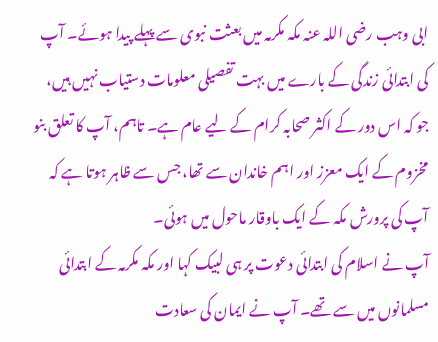ابی وہب رضی اللہ عنہ مکہ مکرمہ میں بعثت نبوی سے پہلے پیدا ہوئے۔ آپ کی ابتدائی زندگی کے بارے میں بہت تفصیلی معلومات دستیاب نہیں ہیں، جو کہ اس دور کے اکثر صحابہ کرام کے لیے عام ہے۔ تاہم، آپ کا تعلق بنو مخزوم کے ایک معزز اور اہم خاندان سے تھا، جس سے ظاہر ہوتا ہے کہ آپ کی پرورش مکہ کے ایک باوقار ماحول میں ہوئی۔
آپ نے اسلام کی ابتدائی دعوت پر ہی لبیک کہا اور مکہ مکرمہ کے ابتدائی مسلمانوں میں سے تھے۔ آپ نے ایمان کی سعادت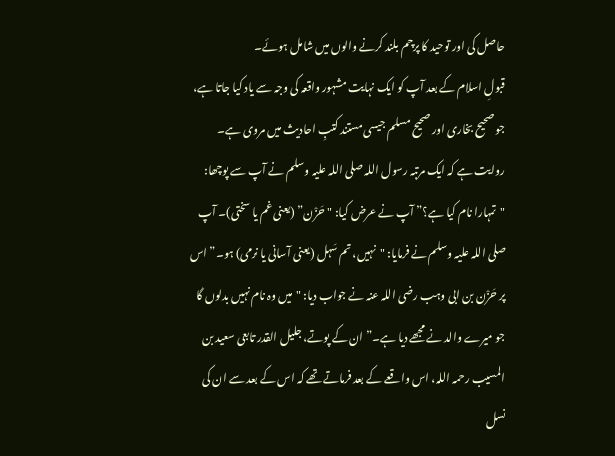حاصل کی اور توحید کا پرچم بلند کرنے والوں میں شامل ہوئے۔
قبولِ اسلام کے بعد آپ کو ایک نہایت مشہور واقعہ کی وجہ سے یاد کیا جاتا ہے، جو صحیح بخاری اور صحیح مسلم جیسی مستند کتبِ احادیث میں مروی ہے۔ روایت ہے کہ ایک مرتبہ رسول اللہ صلی اللہ علیہ وسلم نے آپ سے پوچھا: "تمہارا نام کیا ہے؟” آپ نے عرض کیا: "حَزْن” (یعنی غم یا سختی)۔ آپ صلی اللہ علیہ وسلم نے فرمایا: "نہیں، تم سَہل (یعنی آسانی یا نرمی) ہو۔” اس پر حَزْن بن ابی وہب رضی اللہ عنہ نے جواب دیا: "میں وہ نام نہیں بدلوں گا جو میرے والد نے مجھے دیا ہے۔” ان کے پوتے، جلیل القدر تابعی سعید بن المسیب رحمہ اللہ، اس واقعے کے بعد فرماتے تھے کہ اس کے بعد سے ان کی نسل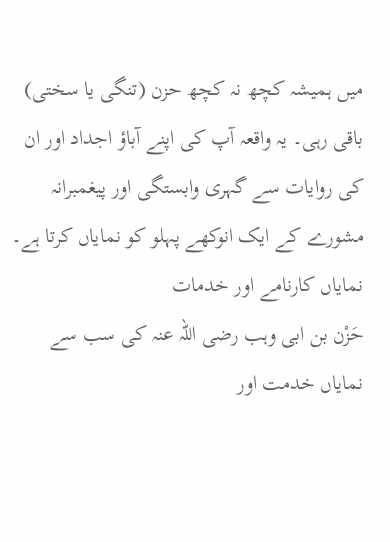میں ہمیشہ کچھ نہ کچھ حزن (تنگی یا سختی) باقی رہی۔ یہ واقعہ آپ کی اپنے آباؤ اجداد اور ان کی روایات سے گہری وابستگی اور پیغمبرانہ مشورے کے ایک انوکھے پہلو کو نمایاں کرتا ہے۔
نمایاں کارنامے اور خدمات
حَزْن بن ابی وہب رضی اللہ عنہ کی سب سے نمایاں خدمت اور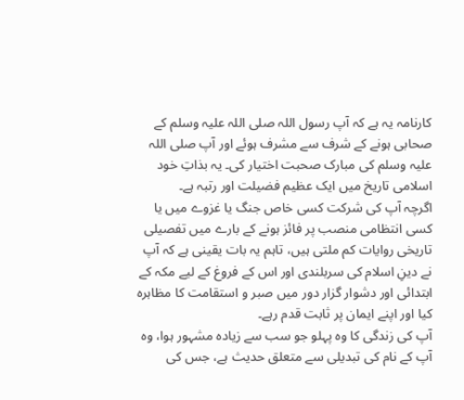کارنامہ یہ ہے کہ آپ رسول اللہ صلی اللہ علیہ وسلم کے صحابی ہونے کے شرف سے مشرف ہوئے اور آپ صلی اللہ علیہ وسلم کی مبارک صحبت اختیار کی۔ یہ بذاتِ خود اسلامی تاریخ میں ایک عظیم فضیلت اور رتبہ ہے۔
اگرچہ آپ کی شرکت کسی خاص جنگ یا غزوے میں یا کسی انتظامی منصب پر فائز ہونے کے بارے میں تفصیلی تاریخی روایات کم ملتی ہیں، تاہم یہ بات یقینی ہے کہ آپ نے دینِ اسلام کی سربلندی اور اس کے فروغ کے لیے مکہ کے ابتدائی اور دشوار گزار دور میں صبر و استقامت کا مظاہرہ کیا اور اپنے ایمان پر ثابت قدم رہے۔
آپ کی زندگی کا وہ پہلو جو سب سے زیادہ مشہور ہوا، وہ آپ کے نام کی تبدیلی سے متعلق حدیث ہے، جس کی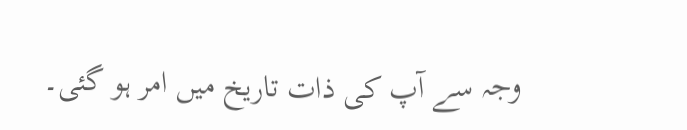وجہ سے آپ کی ذات تاریخ میں امر ہو گئی۔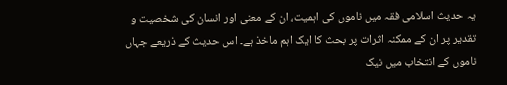یہ حدیث اسلامی فقہ میں ناموں کی اہمیت، ان کے معنی اور انسان کی شخصیت و تقدیر پر ان کے ممکنہ اثرات پر بحث کا ایک اہم ماخذ ہے۔ اس حدیث کے ذریعے جہاں ناموں کے انتخاب میں نیک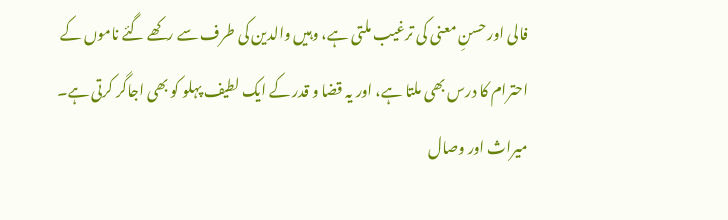فالی اور حسنِ معنی کی ترغیب ملتی ہے، وہیں والدین کی طرف سے رکھے گئے ناموں کے احترام کا درس بھی ملتا ہے، اور یہ قضا و قدر کے ایک لطیف پہلو کو بھی اجاگر کرتی ہے۔
میراث اور وصال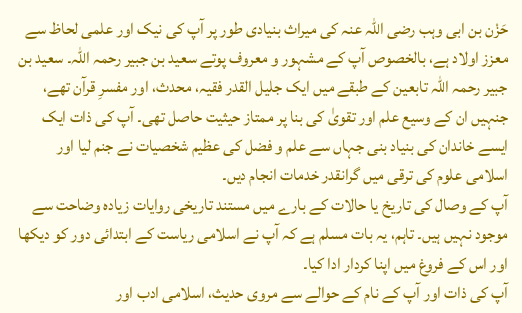حَزْن بن ابی وہب رضی اللہ عنہ کی میراث بنیادی طور پر آپ کی نیک اور علمی لحاظ سے معزز اولاد ہے، بالخصوص آپ کے مشہور و معروف پوتے سعید بن جبیر رحمہ اللہ۔ سعید بن جبیر رحمہ اللہ تابعین کے طبقے میں ایک جلیل القدر فقیہ، محدث، اور مفسرِ قرآن تھے، جنہیں ان کے وسیع علم اور تقویٰ کی بنا پر ممتاز حیثیت حاصل تھی۔ آپ کی ذات ایک ایسے خاندان کی بنیاد بنی جہاں سے علم و فضل کی عظیم شخصیات نے جنم لیا اور اسلامی علوم کی ترقی میں گرانقدر خدمات انجام دیں۔
آپ کے وصال کی تاریخ یا حالات کے بارے میں مستند تاریخی روایات زیادہ وضاحت سے موجود نہیں ہیں۔ تاہم، یہ بات مسلم ہے کہ آپ نے اسلامی ریاست کے ابتدائی دور کو دیکھا اور اس کے فروغ میں اپنا کردار ادا کیا۔
آپ کی ذات اور آپ کے نام کے حوالے سے مروی حدیث، اسلامی ادب اور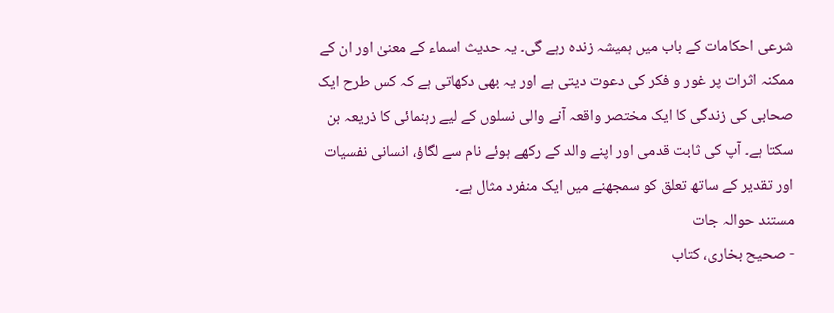شرعی احکامات کے باب میں ہمیشہ زندہ رہے گی۔ یہ حدیث اسماء کے معنیٰ اور ان کے ممکنہ اثرات پر غور و فکر کی دعوت دیتی ہے اور یہ بھی دکھاتی ہے کہ کس طرح ایک صحابی کی زندگی کا ایک مختصر واقعہ آنے والی نسلوں کے لیے رہنمائی کا ذریعہ بن سکتا ہے۔ آپ کی ثابت قدمی اور اپنے والد کے رکھے ہوئے نام سے لگاؤ، انسانی نفسیات اور تقدیر کے ساتھ تعلق کو سمجھنے میں ایک منفرد مثال ہے۔
مستند حوالہ جات
- صحیح بخاری، کتاب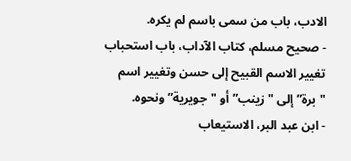الادب، باب من سمى باسم لم يكره.
- صحیح مسلم، کتاب الآداب، باب استحباب تغيير الاسم القبيح إلى حسن وتغيير اسم "برة” إلى "زينب” أو "جويرية” ونحوه.
- ابن عبد البر، الاستیعاب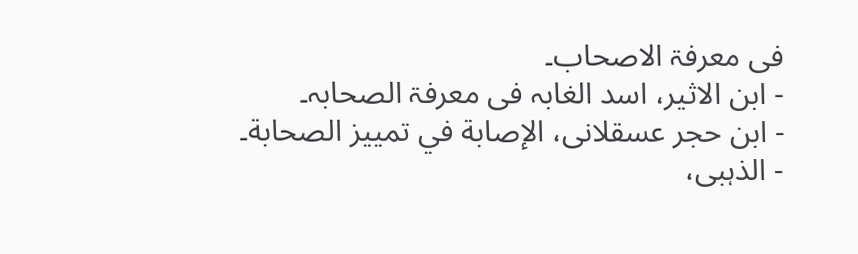فی معرفۃ الاصحاب۔
- ابن الاثیر، اسد الغابہ فی معرفۃ الصحابہ۔
- ابن حجر عسقلانی، الإصابة في تمييز الصحابة۔
- الذہبی،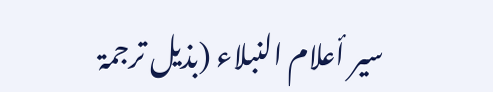سیر أعلام النبلاء (بذیل ترجمۃ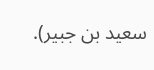سعید بن جبیر).